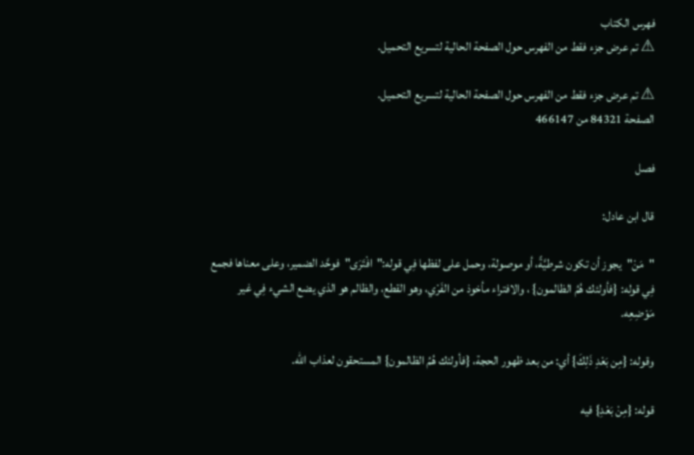فهرس الكتاب
⚠ تم عرض جزء فقط من الفهرس حول الصفحة الحالية لتسريع التحميل.

⚠ تم عرض جزء فقط من الفهرس حول الصفحة الحالية لتسريع التحميل.
الصفحة 84321 من 466147

فصل

قال ابن عادل:

"مَنْ"يجوز أن تكون شرطيَّةً، أو موصولة، وحمل على لفظها فِي قوله:"افْتَرَى"فوحَّد الضمير، وعلى معناها فجمع فِي قوله: {فأولئك هُمُ الظالمون} ، والافتراء مأخوذ من الفَرْي، وهو القطع، والظالم هو الذي يضع الشيء فِي غير مَوْضِعِه.

وقوله: {مِن بَعْدِ ذَلِكَ} أي: من بعد ظهور الحجة، {فأولئك هُمُ الظالمون} المستحقون لعذاب الله.

قوله: {مِنْ بَعْدِ} فيه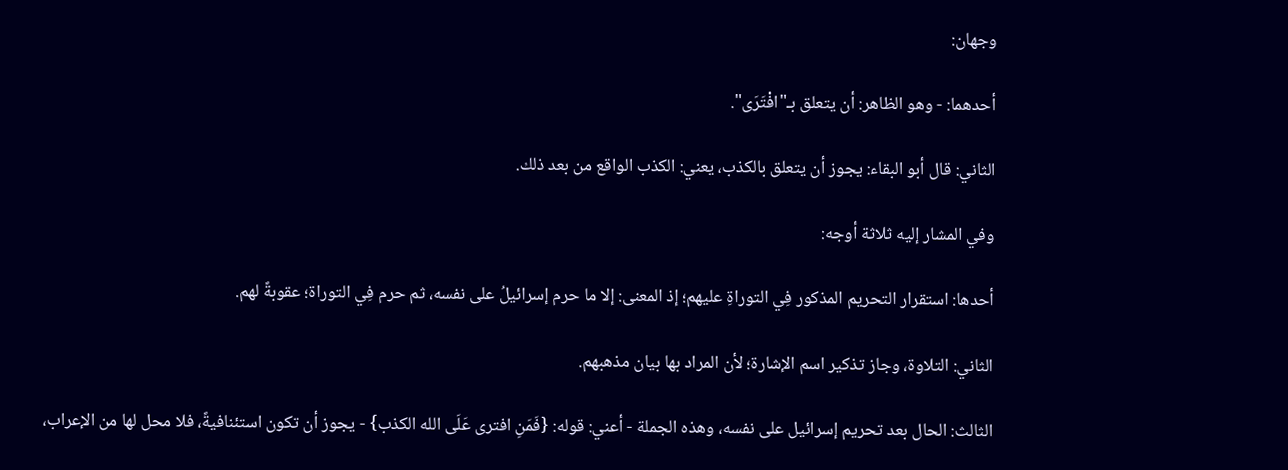وجهان:

أحدهما: - وهو الظاهر: أن يتعلق بـ"افْتَرَى".

الثاني: قال أبو البقاء: يجوز أن يتعلق بالكذب، يعني: الكذب الواقع من بعد ذلك.

وفي المشار إليه ثلاثة أوجه:

أحدها: استقرار التحريم المذكور فِي التوراةِ عليهم؛ إذ المعنى: إلا ما حرم إسرائيلُ على نفسه، ثم حرم فِي التوراة؛ عقوبةً لهم.

الثاني: التلاوة، وجاز تذكير اسم الإشارة؛ لأن المراد بها بيان مذهبهم.

الثالث: الحال بعد تحريم إسرائيل على نفسه، وهذه الجملة - أعني: قوله: {فَمَنِ افترى عَلَى الله الكذب} - يجوز أن تكون استئنافيةً، فلا محل لها من الإعراب،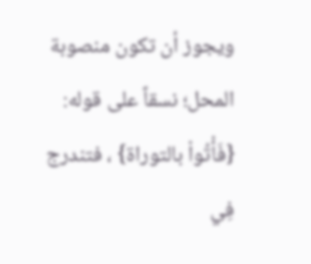ويجوز أن تكون منصوبة المحل؛ نسقاً على قوله: {فَأْتُواْ بالتوراة} ، فتندرج فِي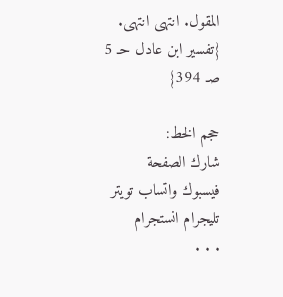المقول. انتهى انتهى. {تفسير ابن عادل حـ 5 صـ 394}

حجم الخط:
شارك الصفحة
فيسبوك واتساب تويتر تليجرام انستجرام
. . .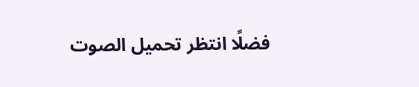فضلًا انتظر تحميل الصوت